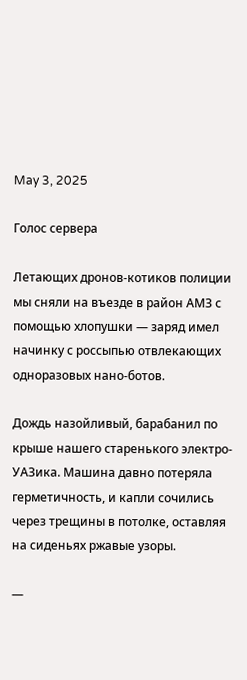May 3, 2025

Голос сервера

Летающих дронов-котиков полиции мы сняли на въезде в район АМЗ с помощью хлопушки — заряд имел начинку с россыпью отвлекающих одноразовых нано-ботов.

Дождь назойливый, барабанил по крыше нашего старенького электро-УАЗика. Машина давно потеряла герметичность, и капли сочились через трещины в потолке, оставляя на сиденьях ржавые узоры.

—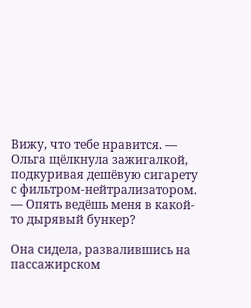Вижу, что тебе нравится. — Ольга щёлкнула зажигалкой, подкуривая дешёвую сигарету с фильтром-нейтрализатором. — Опять ведёшь меня в какой-то дырявый бункер?

Она сидела, развалившись на пассажирском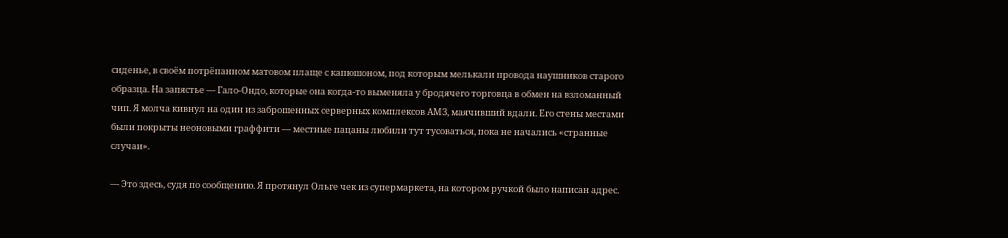сиденье, в своём потрёпанном матовом плаще с капюшоном, под которым мелькали провода наушников старого образца. На запястье — Гало-Ондо, которые она когда-то выменяла у бродячего торговца в обмен на взломанный чип. Я молча кивнул на один из заброшенных серверных комплексов АМЗ, маячивший вдали. Его стены местами были покрыты неоновыми граффити — местные пацаны любили тут тусоваться, пока не начались «странные случаи».

— Это здесь, судя по сообщению. Я протянул Ольге чек из супермаркета, на котором ручкой было написан адрес.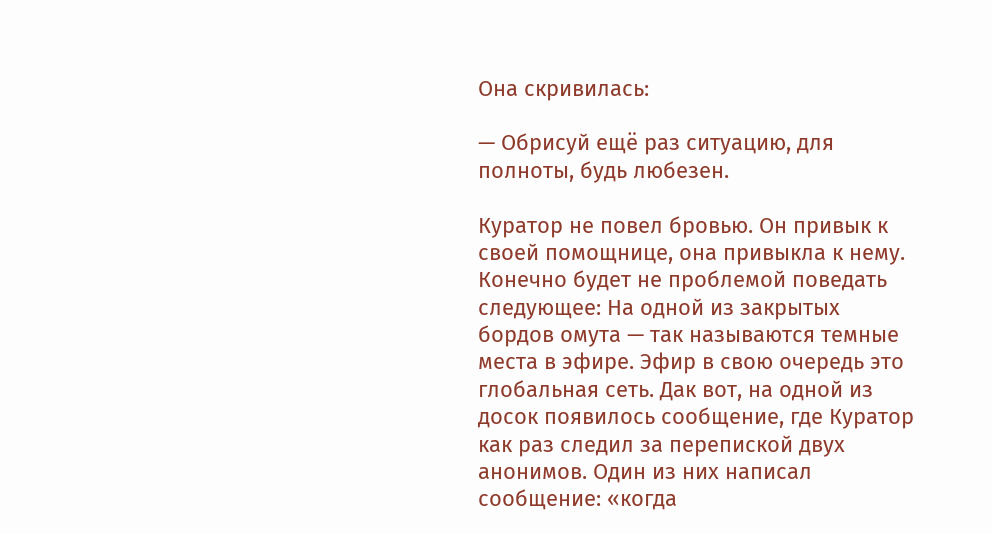Она скривилась:

— Обрисуй ещё раз ситуацию, для полноты, будь любезен.

Куратор не повел бровью. Он привык к своей помощнице, она привыкла к нему. Конечно будет не проблемой поведать следующее: На одной из закрытых бордов омута — так называются темные места в эфире. Эфир в свою очередь это глобальная сеть. Дак вот, на одной из досок появилось сообщение, где Куратор как раз следил за перепиской двух анонимов. Один из них написал сообщение: «когда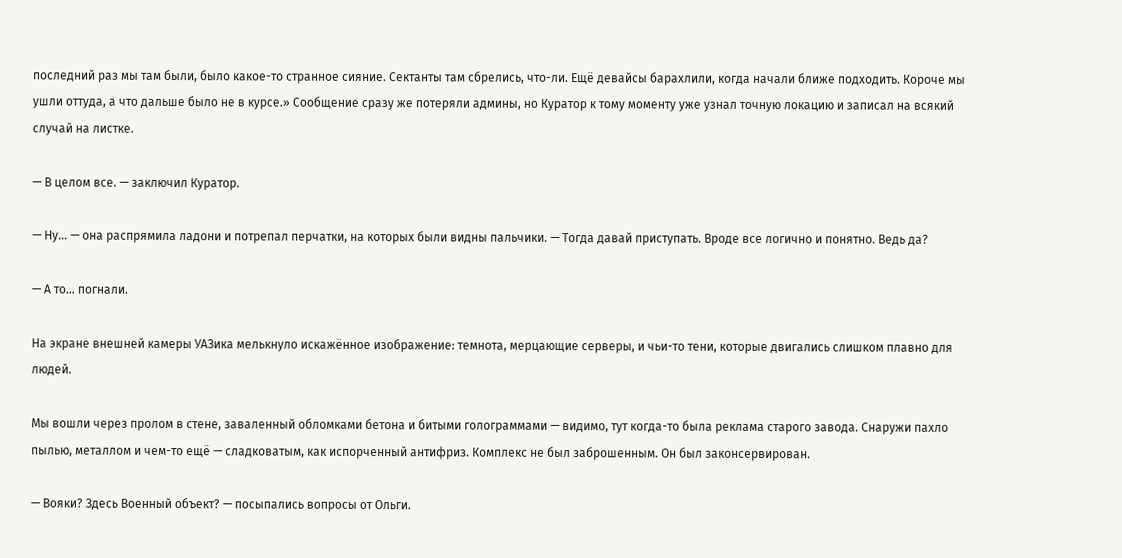последний раз мы там были, было какое-то странное сияние. Сектанты там сбрелись, что-ли. Ещё девайсы барахлили, когда начали ближе подходить. Короче мы ушли оттуда, а что дальше было не в курсе.» Сообщение сразу же потеряли админы, но Куратор к тому моменту уже узнал точную локацию и записал на всякий случай на листке.

— В целом все. — заключил Куратор.

— Ну… — она распрямила ладони и потрепал перчатки, на которых были видны пальчики. — Тогда давай приступать. Вроде все логично и понятно. Ведь да?

— А то… погнали.

На экране внешней камеры УАЗика мелькнуло искажённое изображение: темнота, мерцающие серверы, и чьи-то тени, которые двигались слишком плавно для людей.

Мы вошли через пролом в стене, заваленный обломками бетона и битыми голограммами — видимо, тут когда-то была реклама старого завода. Снаружи пахло пылью, металлом и чем-то ещё — сладковатым, как испорченный антифриз. Комплекс не был заброшенным. Он был законсервирован.

— Вояки? Здесь Военный объект? — посыпались вопросы от Ольги.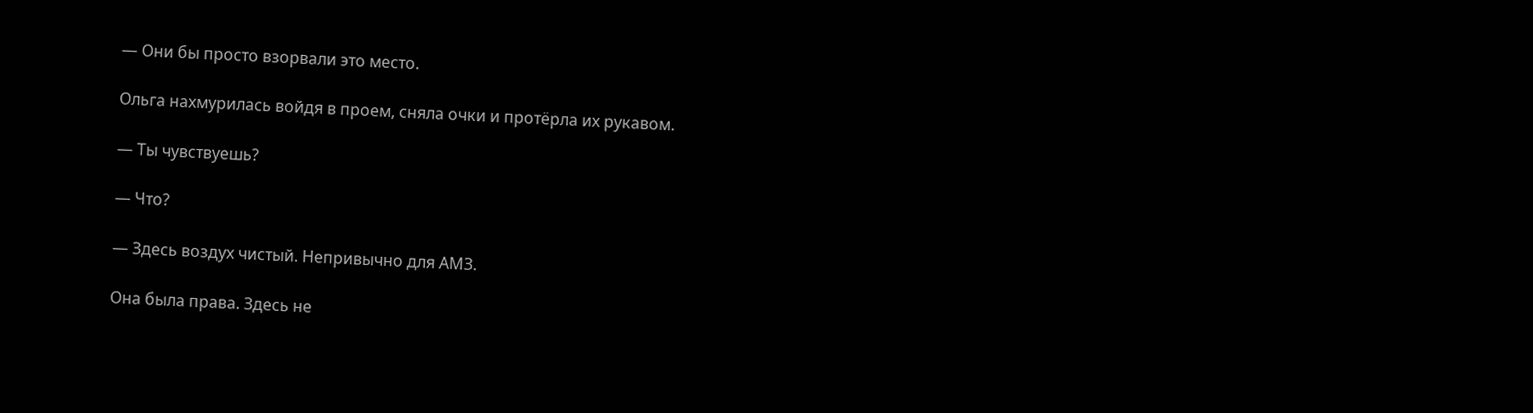— Они бы просто взорвали это место.

Ольга нахмурилась войдя в проем, сняла очки и протёрла их рукавом.

— Ты чувствуешь?

— Что?

— Здесь воздух чистый. Непривычно для АМЗ.

Она была права. Здесь не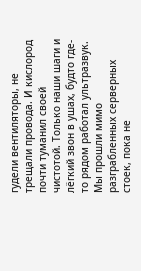гудели вентиляторы, не трещали провода. И кислород почти туманил своей чистотой. Только наши шаги и лёгкий звон в ушах, будто где-то рядом работал ультразвук. Мы прошли мимо разграбленных серверных стоек, пока не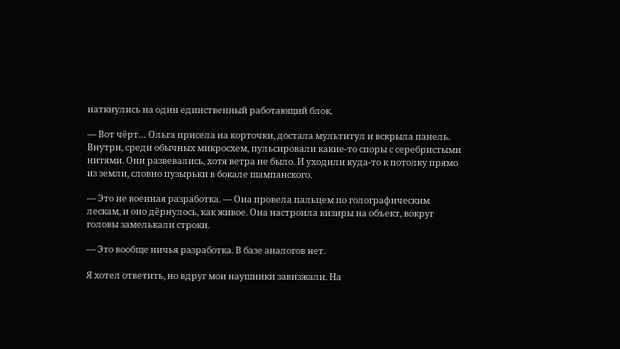наткнулись на один единственный работающий блок.

— Вот чёрт… Ольга присела на корточки, достала мультитул и вскрыла панель. Внутри, среди обычных микросхем, пульсировали какие-то споры с серебристыми нитями. Они развевались, хотя ветра не было. И уходили куда-то к потолку прямо из земли, словно пузырьки в бокале шампанского.

— Это не военная разработка. — Она провела пальцем по голографическим лескам, и оно дёрнулось, как живое. Она настроила визиры на объект, вокруг головы замелькали строки.

— Это вообще ничья разработка. В базе аналогов нет.

Я хотел ответить, но вдруг мои наушники завизжали. На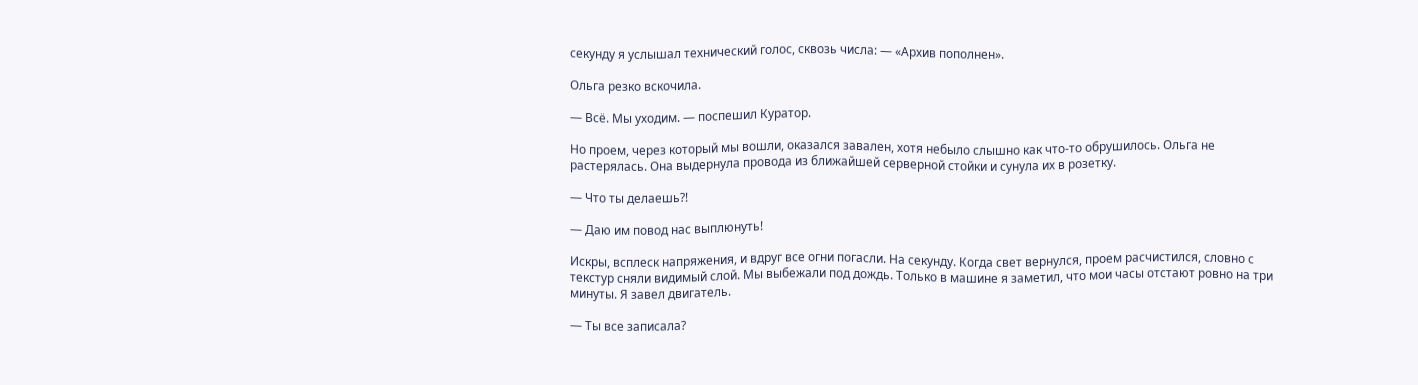секунду я услышал технический голос, сквозь числа: — «Архив пополнен».

Ольга резко вскочила.

— Всё. Мы уходим. — поспешил Куратор.

Но проем, через который мы вошли, оказался завален, хотя небыло слышно как что-то обрушилось. Ольга не растерялась. Она выдернула провода из ближайшей серверной стойки и сунула их в розетку.

— Что ты делаешь?!

— Даю им повод нас выплюнуть!

Искры, всплеск напряжения, и вдруг все огни погасли. На секунду. Когда свет вернулся, проем расчистился, словно с текстур сняли видимый слой. Мы выбежали под дождь. Только в машине я заметил, что мои часы отстают ровно на три минуты. Я завел двигатель.

— Ты все записала?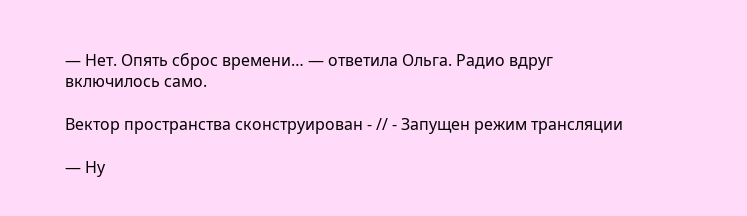— Нет. Опять сброс времени… — ответила Ольга. Радио вдруг включилось само.

Вектор пространства сконструирован - // - Запущен режим трансляции

— Ну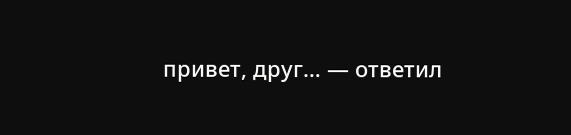привет, друг… — ответил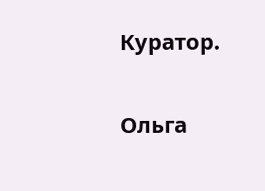Куратор.

Ольга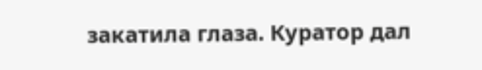закатила глаза. Куратор дал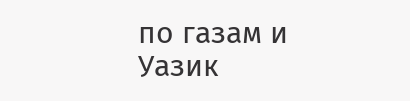по газам и Уазик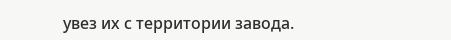увез их с территории завода.